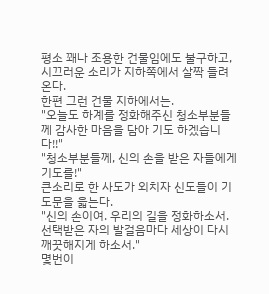평소 꽤나 조용한 건물임에도 불구하고, 시끄러운 소리가 지하쪽에서 살짝 들려온다.
한편 그런 건물 지하에서는.
"오늘도 하계를 정화해주신 청소부분들께 감사한 마음을 담아 기도 하겠습니다!!"
"청소부분들께, 신의 손을 받은 자들에게 기도를!"
큰소리로 한 사도가 외치자 신도들이 기도문을 읇는다.
"신의 손이여. 우리의 길을 정화하소서. 선택받은 자의 발걸음마다 세상이 다시 깨끗해지게 하소서."
몇번이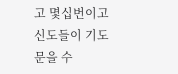고 몇십번이고 신도들이 기도문을 수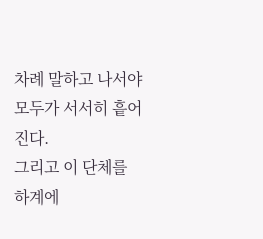차례 말하고 나서야 모두가 서서히 흩어진다.
그리고 이 단체를 하계에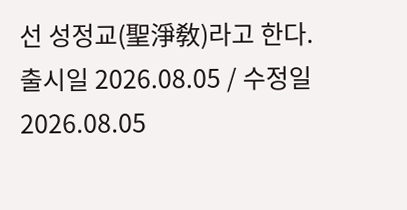선 성정교(聖淨敎)라고 한다.
출시일 2026.08.05 / 수정일 2026.08.05